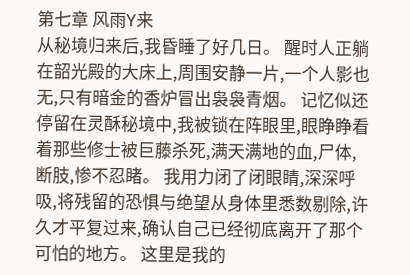第七章 风雨Y来
从秘境归来后,我昏睡了好几日。 醒时人正躺在韶光殿的大床上,周围安静一片,一个人影也无,只有暗金的香炉冒出袅袅青烟。 记忆似还停留在灵酥秘境中,我被锁在阵眼里,眼睁睁看着那些修士被巨藤杀死,满天满地的血,尸体,断肢,惨不忍睹。 我用力闭了闭眼睛,深深呼吸,将残留的恐惧与绝望从身体里悉数剔除,许久才平复过来,确认自己已经彻底离开了那个可怕的地方。 这里是我的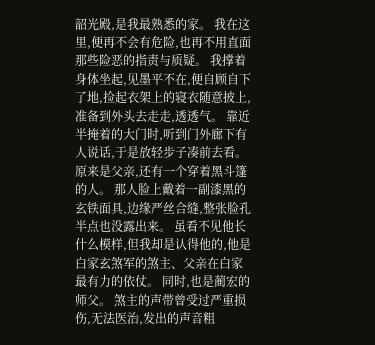韶光殿,是我最熟悉的家。 我在这里,便再不会有危险,也再不用直面那些险恶的指责与质疑。 我撑着身体坐起,见墨平不在,便自顾自下了地,捡起衣架上的寝衣随意披上,准备到外头去走走,透透气。 靠近半掩着的大门时,听到门外廊下有人说话,于是放轻步子凑前去看。 原来是父亲,还有一个穿着黑斗篷的人。 那人脸上戴着一副漆黑的玄铁面具,边缘严丝合缝,整张脸孔半点也没露出来。 虽看不见他长什么模样,但我却是认得他的,他是白家玄煞军的煞主、父亲在白家最有力的依仗。 同时,也是蔺宏的师父。 煞主的声带曾受过严重损伤,无法医治,发出的声音粗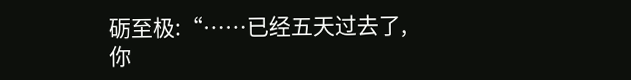砺至极:“……已经五天过去了,你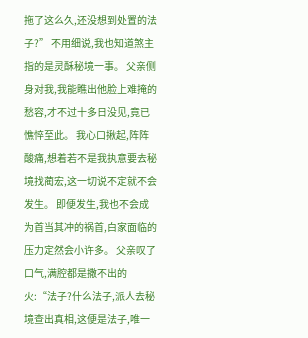拖了这么久,还没想到处置的法子?” 不用细说,我也知道煞主指的是灵酥秘境一事。 父亲侧身对我,我能瞧出他脸上难掩的愁容,才不过十多日没见,竟已憔悴至此。 我心口揪起,阵阵酸痛,想着若不是我执意要去秘境找蔺宏,这一切说不定就不会发生。 即便发生,我也不会成为首当其冲的祸首,白家面临的压力定然会小许多。 父亲叹了口气,满腔都是撒不出的火:“法子?什么法子,派人去秘境查出真相,这便是法子,唯一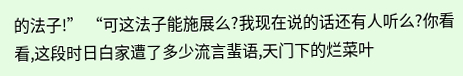的法子!” “可这法子能施展么?我现在说的话还有人听么?你看看,这段时日白家遭了多少流言蜚语,天门下的烂菜叶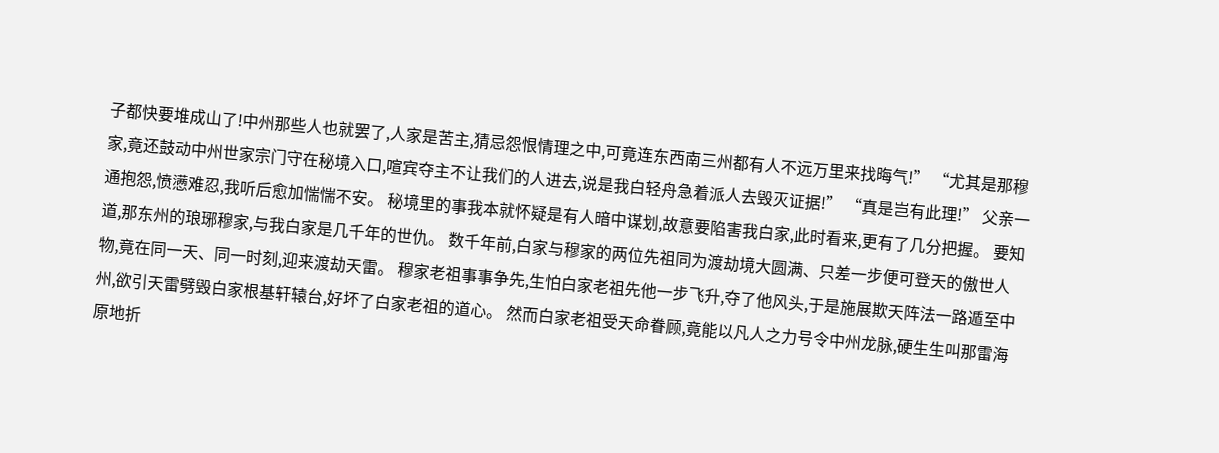子都快要堆成山了!中州那些人也就罢了,人家是苦主,猜忌怨恨情理之中,可竟连东西南三州都有人不远万里来找晦气!” “尤其是那穆家,竟还鼓动中州世家宗门守在秘境入口,喧宾夺主不让我们的人进去,说是我白轻舟急着派人去毁灭证据!” “真是岂有此理!” 父亲一通抱怨,愤懑难忍,我听后愈加惴惴不安。 秘境里的事我本就怀疑是有人暗中谋划,故意要陷害我白家,此时看来,更有了几分把握。 要知道,那东州的琅琊穆家,与我白家是几千年的世仇。 数千年前,白家与穆家的两位先祖同为渡劫境大圆满、只差一步便可登天的傲世人物,竟在同一天、同一时刻,迎来渡劫天雷。 穆家老祖事事争先,生怕白家老祖先他一步飞升,夺了他风头,于是施展欺天阵法一路遁至中州,欲引天雷劈毁白家根基轩辕台,好坏了白家老祖的道心。 然而白家老祖受天命眷顾,竟能以凡人之力号令中州龙脉,硬生生叫那雷海原地折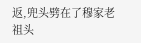返,兜头劈在了穆家老祖头